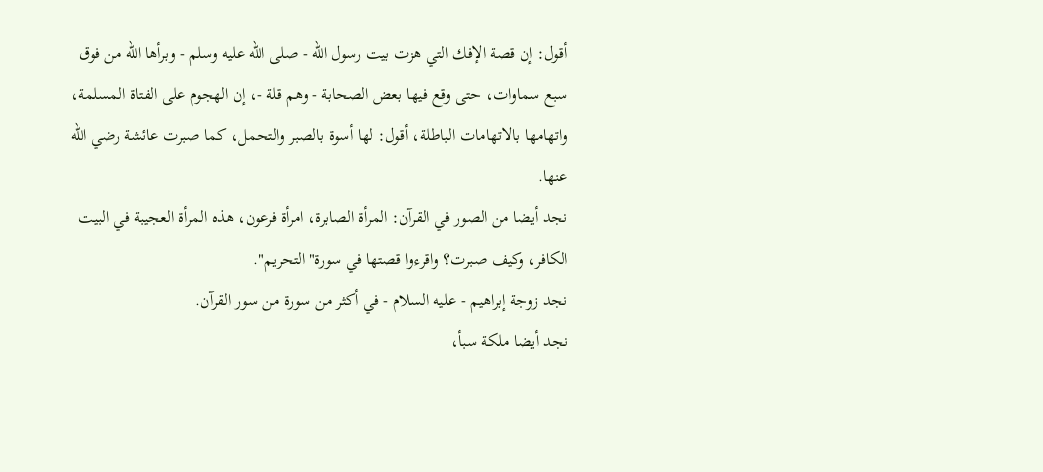أقول: إن قصة الإفك التي هزت بيت رسول الله - صلى الله عليه وسلم - وبرأها الله من فوق سبع سماوات، حتى وقع فيها بعض الصحابة - وهم قلة -، إن الهجوم على الفتاة المسلمة، واتهامها بالاتهامات الباطلة، أقول: لها أسوة بالصبر والتحمل، كما صبرت عائشة رضي الله عنها.
نجد أيضا من الصور في القرآن: المرأة الصابرة، امرأة فرعون، هذه المرأة العجيبة في البيت الكافر، وكيف صبرت؟ واقرءوا قصتها في سورة"التحريم".
نجد زوجة إبراهيم - عليه السلام - في أكثر من سورة من سور القرآن.
نجد أيضا ملكة سبأ،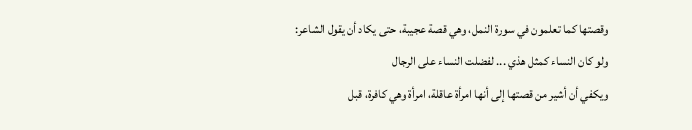وقصتها كما تعلمون في سورة النمل، وهي قصة عجيبة، حتى يكاد أن يقول الشاعر:
ولو كان النساء كمثل هذي ... لفضلت النساء على الرجال
ويكفي أن أشير من قصتها إلى أنها امرأة عاقلة، امرأة وهي كافرة، قبل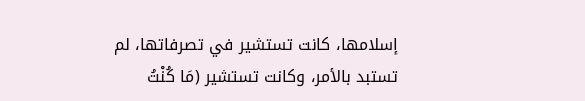إسلامها، كانت تستشير في تصرفاتها، لم تستبد بالأمر، وكانت تستشير (مَا كُنْتُ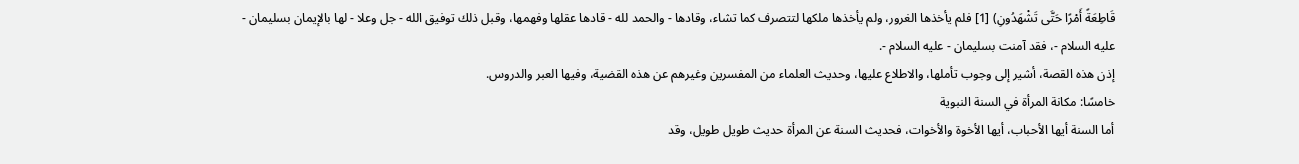قَاطِعَةً أَمْرًا حَتَّى تَشْهَدُونِ) [1] فلم يأخذها الغرور، ولم يأخذها ملكها لتتصرف كما تشاء، وقادها - والحمد لله - قادها عقلها وفهمها، وقبل ذلك توفيق الله - جل وعلا - لها بالإيمان بسليمان - عليه السلام -، فقد آمنت بسليمان - عليه السلام -.
إذن هذه القصة، أشير إلى وجوب تأملها، والاطلاع عليها، وحديث العلماء من المفسرين وغيرهم عن هذه القضية، وفيها العبر والدروس.
خامسًا: مكانة المرأة في السنة النبوية
أما السنة أيها الأحباب، أيها الأخوة والأخوات، فحديث السنة عن المرأة حديث طويل طويل، وقد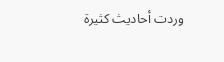وردت أحاديث كثيرة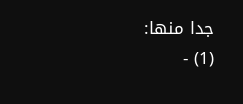جدا منها:
(1) -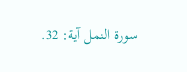سورة النمل آية: 32.